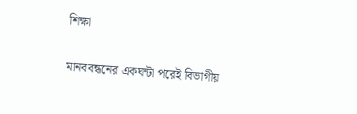শিক্ষা

মানববন্ধনের একঘন্টা পরেই বিভাগীয়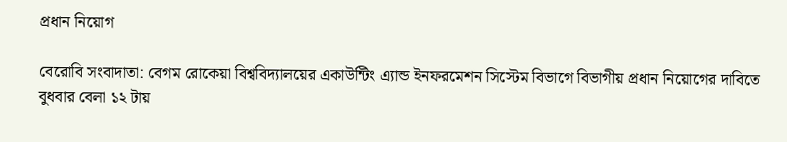প্রধান নিয়োগ

বেরোবি সংবাদাতা: বেগম রোকেয়া বিশ্ববিদ্যালয়ের একাউন্টিং এ্যান্ড ইনফরমেশন সিস্টেম বিভাগে বিভাগীয় প্রধান নিয়োগের দাবিতে বুধবার বেলা ১২ টায়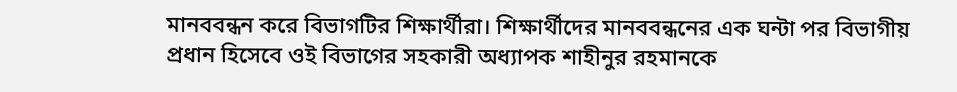মানববন্ধন করে বিভাগটির শিক্ষার্থীরা। শিক্ষার্থীদের মানববন্ধনের এক ঘন্টা পর বিভাগীয় প্রধান হিসেবে ওই বিভাগের সহকারী অধ্যাপক শাহীনুর রহমানকে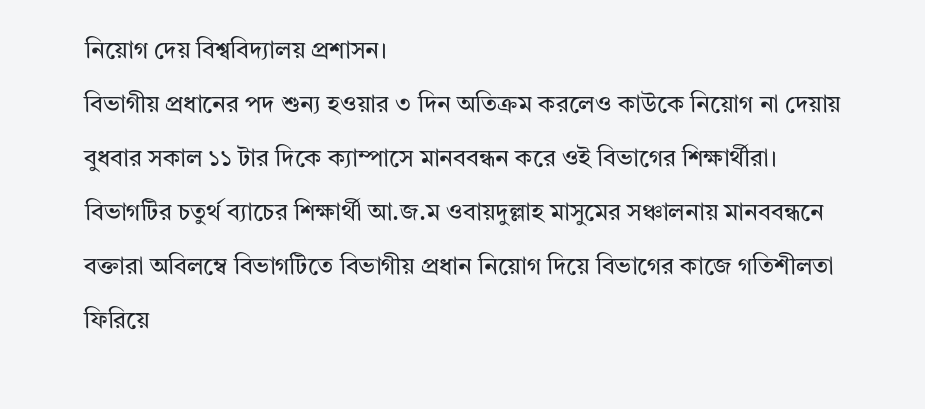নিয়োগ দেয় বিশ্ববিদ্যালয় প্রশাসন।
বিভাগীয় প্রধানের পদ শুন্য হওয়ার ৩ দিন অতিক্রম করলেও কাউকে নিয়োগ না দেয়ায় বুধবার সকাল ১১ টার দিকে ক্যাম্পাসে মানববন্ধন করে ওই বিভাগের শিক্ষার্থীরা। বিভাগটির চতুর্থ ব্যাচের শিক্ষার্থী আ.জ.ম ওবায়দুল্লাহ মাসুমের সঞ্চালনায় মানববন্ধনে বক্তারা অবিলম্বে বিভাগটিতে বিভাগীয় প্রধান নিয়োগ দিয়ে বিভাগের কাজে গতিশীলতা ফিরিয়ে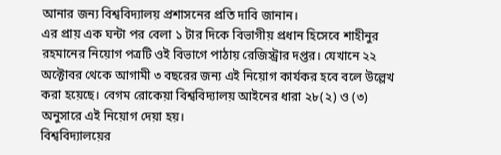আনার জন্য বিশ্ববিদ্যালয় প্রশাসনের প্রতি দাবি জানান।
এর প্রায় এক ঘন্টা পর বেলা ১ টার দিকে বিভাগীয় প্রধান হিসেবে শাহীনুর রহমানের নিয়োগ পত্রটি ওই বিভাগে পাঠায় রেজিস্ট্রার দপ্তর। যেখানে ২২ অক্টোবর থেকে আগামী ৩ বছরের জন্য এই নিয়োগ কার্যকর হবে বলে উল্লেখ করা হয়েছে। বেগম রোকেয়া বিশ্ববিদ্যালয় আইনের ধারা ২৮(২) ও (৩) অনুসারে এই নিয়োগ দেয়া হয়।
বিশ্ববিদ্যালয়ের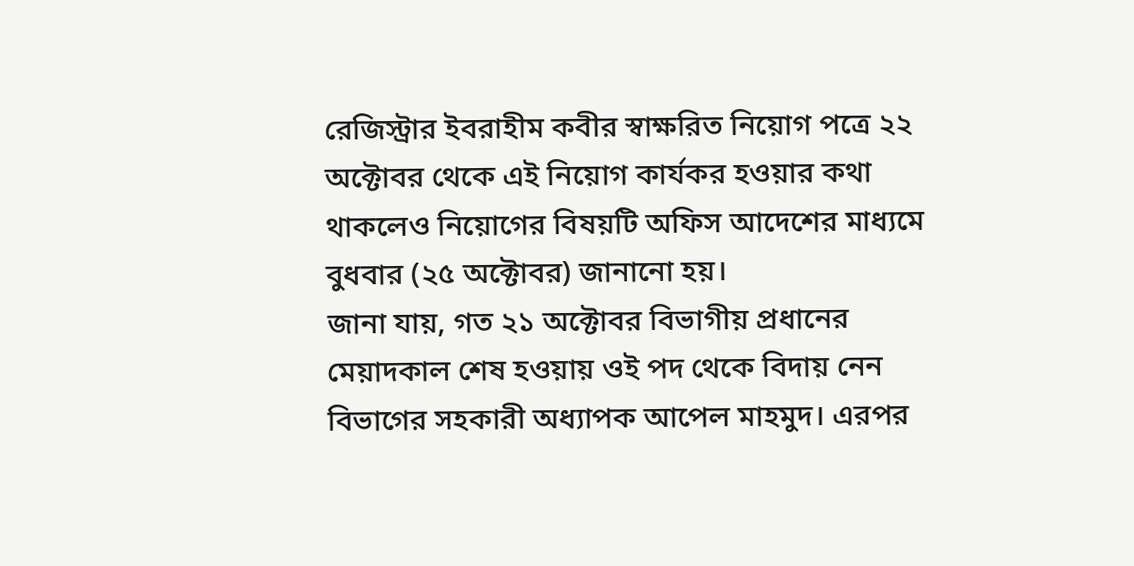রেজিস্ট্রার ইবরাহীম কবীর স্বাক্ষরিত নিয়োগ পত্রে ২২ অক্টোবর থেকে এই নিয়োগ কার্যকর হওয়ার কথা থাকলেও নিয়োগের বিষয়টি অফিস আদেশের মাধ্যমে বুধবার (২৫ অক্টোবর) জানানো হয়।
জানা যায়, গত ২১ অক্টোবর বিভাগীয় প্রধানের মেয়াদকাল শেষ হওয়ায় ওই পদ থেকে বিদায় নেন বিভাগের সহকারী অধ্যাপক আপেল মাহমুদ। এরপর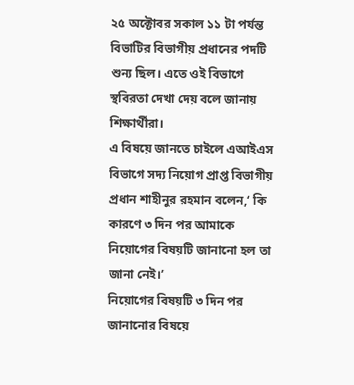২৫ অক্টোবর সকাল ১১ টা পর্যন্ত বিভাটির বিভাগীয় প্রধানের পদটি শুন্য ছিল। এতে ওই বিভাগে স্থবিরতা দেখা দেয় বলে জানায় শিক্ষার্থীরা।
এ বিষয়ে জানতে চাইলে এআইএস বিভাগে সদ্য নিয়োগ প্রাপ্ত বিভাগীয় প্রধান শাহীনুর রহমান বলেন,‘ কি কারণে ৩ দিন পর আমাকে নিয়োগের বিষয়টি জানানো হল তা জানা নেই।’
নিয়োগের বিষয়টি ৩ দিন পর জানানোর বিষয়ে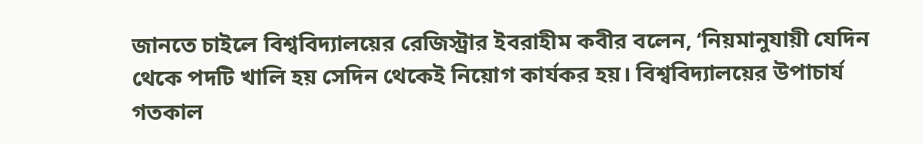জানতে চাইলে বিশ্ববিদ্যালয়ের রেজিস্ট্রার ইবরাহীম কবীর বলেন, ‘নিয়মানুযায়ী যেদিন থেকে পদটি খালি হয় সেদিন থেকেই নিয়োগ কার্যকর হয়। বিশ্ববিদ্যালয়ের উপাচার্য গতকাল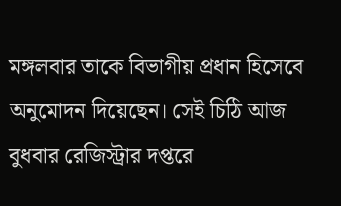মঙ্গলবার তাকে বিভাগীয় প্রধান হিসেবে অনুমোদন দিয়েছেন। সেই চিঠি আজ বুধবার রেজিস্ট্রার দপ্তরে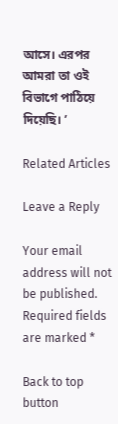আসে। এরপর আমরা তা ওই বিভাগে পাঠিয়ে দিয়েছি। ’

Related Articles

Leave a Reply

Your email address will not be published. Required fields are marked *

Back to top button